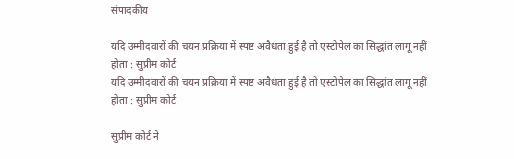संपादकीय

यदि उम्मीदवारों की चयन प्रक्रिया में स्पष्ट अवैधता हुई है तो एस्टोपेल का सिद्धांत लागू नहीं होता : सुप्रीम कोर्ट
यदि उम्मीदवारों की चयन प्रक्रिया में स्पष्ट अवैधता हुई है तो एस्टोपेल का सिद्धांत लागू नहीं होता : सुप्रीम कोर्ट

सुप्रीम कोर्ट ने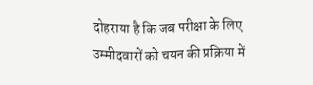दोहराया है कि जब परीक्षा के लिए उम्मीदवारों को चयन की प्रक्रिया में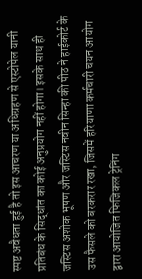स्पष्ट अवैधता हुई है तो इस आचरण या अधिग्रहण से एस्टोपेल यानी प्रतिबंध के सिद्धांत का कोई अनुप्रयोग नहीं होगा। इसके साथ ही जस्टिस अशोक भूषण और जस्टिस नवीन सिन्हा की पीठ ने हाईकोर्ट के उस फैसले को बरकरार रखा, जिसमें हरियाणा कर्मचारी चयन आयोग द्वारा आयोजित फिजिकल ट्रेनिंग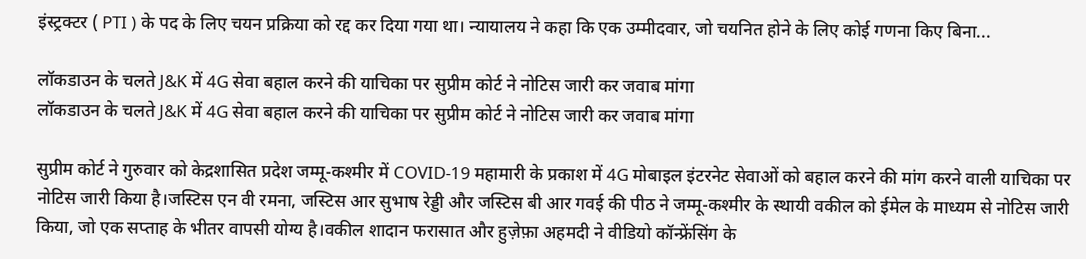इंस्ट्रक्टर ( PTI ) के पद के लिए चयन प्रक्रिया को रद्द कर दिया गया था। न्यायालय ने कहा कि एक उम्मीदवार, जो चयनित होने के लिए कोई गणना किए बिना...

लॉकडाउन के चलते J&K में 4G सेवा बहाल करने की याचिका पर सुप्रीम कोर्ट ने नोटिस जारी कर जवाब मांगा
लॉकडाउन के चलते J&K में 4G सेवा बहाल करने की याचिका पर सुप्रीम कोर्ट ने नोटिस जारी कर जवाब मांगा

सुप्रीम कोर्ट ने गुरुवार को केद्रशासित प्रदेश जम्मू-कश्मीर में COVID-19 महामारी के प्रकाश में 4G मोबाइल इंटरनेट सेवाओं को बहाल करने की मांग करने वाली याचिका पर नोटिस जारी किया है।जस्टिस एन वी रमना, जस्टिस आर सुभाष रेड्डी और जस्टिस बी आर गवई की पीठ ने जम्मू-कश्मीर के स्थायी वकील को ईमेल के माध्यम से नोटिस जारी किया, जो एक सप्ताह के भीतर वापसी योग्य है।वकील शादान फरासात और हुज़ेफ़ा अहमदी ने वीडियो कॉन्फ्रेंसिंग के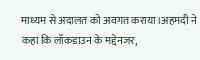माध्यम से अदालत को अवगत कराया।अहमदी ने कहा कि लॉकडाउन के मद्देनजर,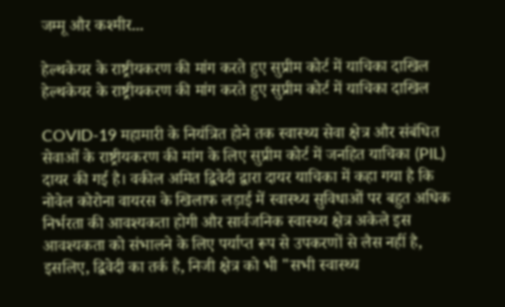जम्मू और कश्मीर...

हेल्थकेयर के राष्ट्रीयकरण की मांग करते हुए सुप्रीम कोर्ट में याचिका दाखिल
हेल्थकेयर के राष्ट्रीयकरण की मांग करते हुए सुप्रीम कोर्ट में याचिका दाखिल

COVID-19 महामारी के नियंत्रित होने तक स्वास्थ्य सेवा क्षेत्र और संबंधित सेवाओं के राष्ट्रीयकरण की मांग के लिए सुप्रीम कोर्ट में जनहित याचिका (PIL) दायर की गई है। वकील अमित द्विवेदी द्वारा दायर याचिका में कहा गया है कि नोवेल कोरोना वायरस के खिलाफ लड़ाई में स्वास्थ्य सुविधाओं पर बहुत अधिक निर्भरता की आवश्यकता होगी और सार्वजनिक स्वास्थ्य क्षेत्र अकेले इस आवश्यकता को संभालने के लिए पर्याप्त रूप से उपकरणों से लैस नहीं है, इसलिए, द्विवेदी का तर्क है, निजी क्षेत्र को भी "सभी स्वास्थ्य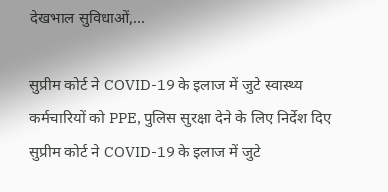देखभाल सुविधाओं,...

सुप्रीम कोर्ट ने COVID-19 के इलाज में जुटे स्वास्थ्य कर्मचारियों को PPE, पुलिस सुरक्षा देने के लिए निर्देश दिए
सुप्रीम कोर्ट ने COVID-19 के इलाज में जुटे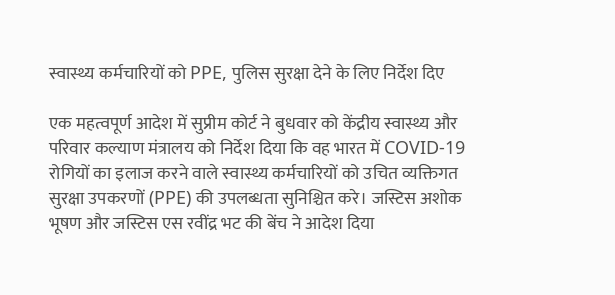स्वास्थ्य कर्मचारियों को PPE, पुलिस सुरक्षा देने के लिए निर्देश दिए

एक महत्वपूर्ण आदेश में सुप्रीम कोर्ट ने बुधवार को केंद्रीय स्वास्थ्य और परिवार कल्याण मंत्रालय को निर्देश दिया कि वह भारत में COVID-19 रोगियों का इलाज करने वाले स्वास्थ्य कर्मचारियों को उचित व्यक्तिगत सुरक्षा उपकरणों (PPE) की उपलब्धता सुनिश्चित करे। जस्टिस अशोक भूषण और जस्टिस एस रवींद्र भट की बेंच ने आदेश दिया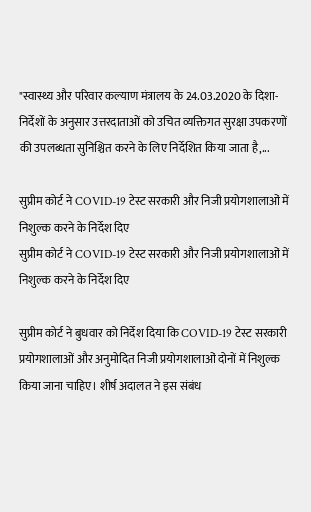"स्वास्थ्य और परिवार कल्याण मंत्रालय के 24.03.2020 के दिशा-निर्देशों के अनुसार उत्तरदाताओं को उचित व्यक्तिगत सुरक्षा उपकरणों की उपलब्धता सुनिश्चित करने के लिए निर्देशित किया जाता है,...

सुप्रीम कोर्ट ने COVID-19 टेस्ट सरकारी और निजी प्रयोगशालाओं में निशुल्क करने के निर्देश दिए
सुप्रीम कोर्ट ने COVID-19 टेस्ट सरकारी और निजी प्रयोगशालाओं में निशुल्क करने के निर्देश दिए

सुप्रीम कोर्ट ने बुधवार को निर्देश दिया कि COVID-19 टेस्ट सरकारी प्रयोगशालाओं और अनुमोदित निजी प्रयोगशालाओं दोनों में निशुल्क किया जाना चाहिए। शीर्ष अदालत ने इस संबंध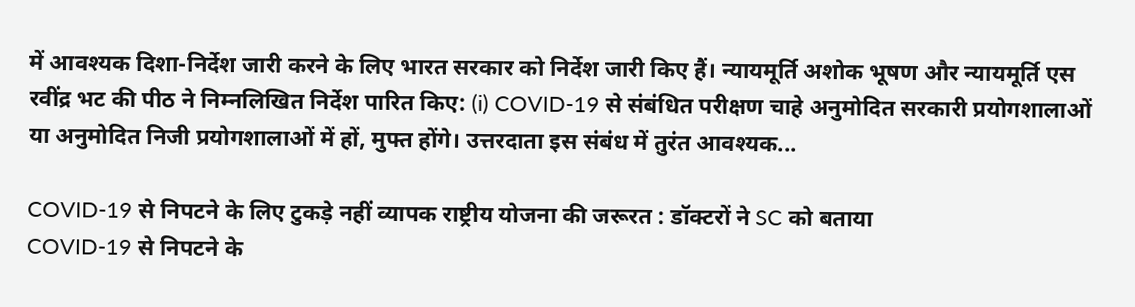में आवश्यक दिशा-निर्देश जारी करने के लिए भारत सरकार को निर्देश जारी किए हैं। न्यायमूर्ति अशोक भूषण और न्यायमूर्ति एस रवींद्र भट की पीठ ने निम्नलिखित निर्देश पारित किए: (i) COVID-19 से संबंधित परीक्षण चाहे अनुमोदित सरकारी प्रयोगशालाओं या अनुमोदित निजी प्रयोगशालाओं में हों, मुफ्त होंगे। उत्तरदाता इस संबंध में तुरंत आवश्यक...

COVID-19 से निपटने के लिए टुकड़े नहीं व्यापक राष्ट्रीय योजना की जरूरत : डॉक्टरों ने SC को बताया
COVID-19 से निपटने के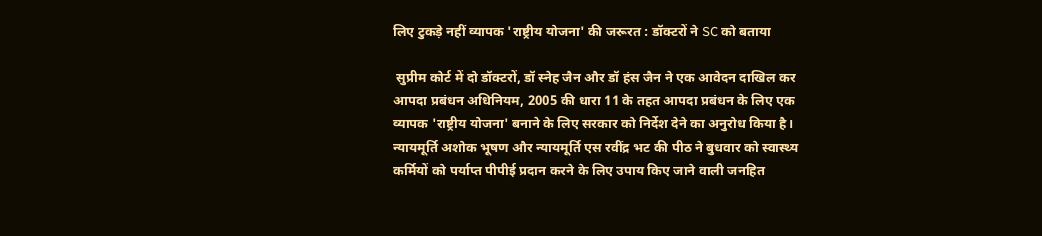लिए टुकड़े नहीं व्यापक 'राष्ट्रीय योजना' की जरूरत : डॉक्टरों ने SC को बताया

 सुप्रीम कोर्ट में दो डॉक्टरों, डॉ स्नेह जैन और डॉ हंस जैन ने एक आवेदन दाखिल कर आपदा प्रबंधन अधिनियम, 2005 की धारा 11 के तहत आपदा प्रबंधन के लिए एक व्यापक 'राष्ट्रीय योजना' बनाने के लिए सरकार को निर्देश देने का अनुरोध किया है। न्यायमूर्ति अशोक भूषण और न्यायमूर्ति एस रवींद्र भट की पीठ ने बुधवार को स्वास्थ्य कर्मियों को पर्याप्त पीपीई प्रदान करने के लिए उपाय किए जाने वाली जनहित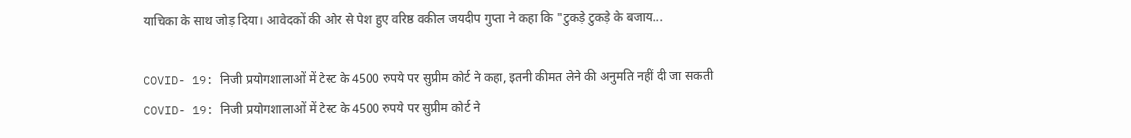याचिका के साथ जोड़ दिया। आवेदकों की ओर से पेश हुए वरिष्ठ वकील जयदीप गुप्ता ने कहा कि "टुकड़े टुकड़े के बजाय...

COVID- 19: निजी प्रयोगशालाओं में टेस्ट के 4500 रुपये पर सुप्रीम कोर्ट ने कहा, इतनी कीमत लेने की अनुमति नहीं दी जा सकती
COVID- 19: निजी प्रयोगशालाओं में टेस्ट के 4500 रुपये पर सुप्रीम कोर्ट ने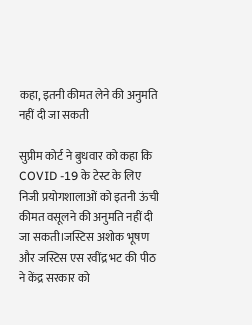कहा, इतनी कीमत लेने की अनुमति नहीं दी जा सकती

सुप्रीम कोर्ट ने बुधवार को कहा कि COVID -19 के टेस्ट के लिए निजी प्रयोगशालाओं को इतनी ऊंची कीमत वसूलने की अनुमति नहीं दी जा सकती।जस्टिस अशोक भूषण और जस्टिस एस रवींद्र भट की पीठ ने केंद्र सरकार को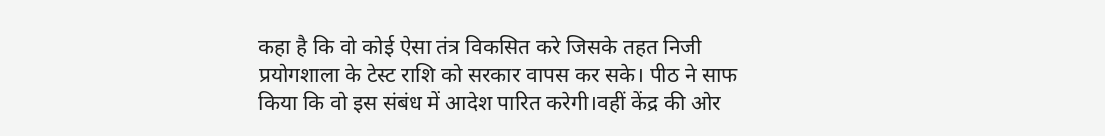कहा है कि वो कोई ऐसा तंत्र विकसित करे जिसके तहत निजी प्रयोगशाला के टेस्ट राशि को सरकार वापस कर सके। पीठ ने साफ किया कि वो इस संबंध में आदेश पारित करेगी।वहीं केंद्र की ओर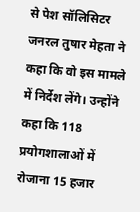से पेश सॉलिसिटर जनरल तुषार मेहता ने कहा कि वो इस मामले में निर्देश लेंगे। उन्होंने कहा कि 118 प्रयोगशालाओं में रोजाना 15 हजार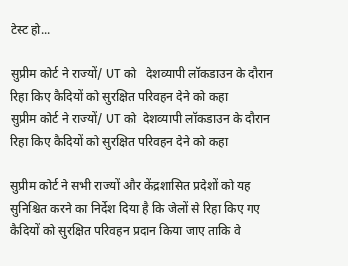टेस्ट हो...

सुप्रीम कोर्ट ने राज्यों/ UT को   देशव्यापी लॉकडाउन के दौरान रिहा किए कैदियों को सुरक्षित परिवहन देने को कहा
सुप्रीम कोर्ट ने राज्यों/ UT को  देशव्यापी लॉकडाउन के दौरान रिहा किए कैदियों को सुरक्षित परिवहन देने को कहा

सुप्रीम कोर्ट ने सभी राज्यों और केंद्रशासित प्रदेशों को यह सुनिश्चित करने का निर्देश दिया है कि जेलों से रिहा किए गए कैदियों को सुरक्षित परिवहन प्रदान किया जाए ताकि वे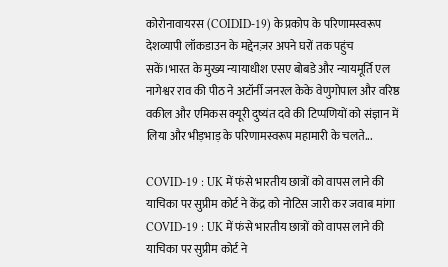कोरोनावायरस (COIDID-19) के प्रकोप के परिणामस्वरूप देशव्यापी लॉकडाउन के मद्देनज़र अपने घरों तक पहुंच सकें।भारत के मुख्य न्यायाधीश एसए बोबडे और न्यायमूर्ति एल नागेश्वर राव की पीठ ने अटॉर्नी जनरल केके वेणुगोपाल और वरिष्ठ वकील और एमिकस क्यूरी दुष्यंत दवे की टिप्पणियों को संज्ञान में लिया और भीड़भाड़ के परिणामस्वरूप महामारी के चलते...

COVID-19 : UK में फंसे भारतीय छात्रों को वापस लाने की याचिका पर सुप्रीम कोर्ट ने केंद्र को नोटिस जारी कर जवाब मांगा
COVID-19 : UK में फंसे भारतीय छात्रों को वापस लाने की याचिका पर सुप्रीम कोर्ट ने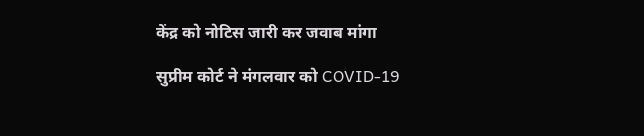केंद्र को नोटिस जारी कर जवाब मांगा

सुप्रीम कोर्ट ने मंगलवार को COVID-19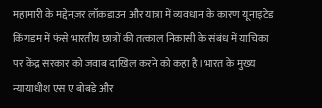महामारी के मद्देनज़र लॉकडाउन और यात्रा में व्यवधान के कारण यूनाइटेड किंगडम में फंसे भारतीय छात्रों की तत्काल निकासी के संबंध में याचिका पर केंद्र सरकार को जवाब दाखिल करने को कहा है।भारत के मुख्य न्यायाधीश एस ए बोबडे और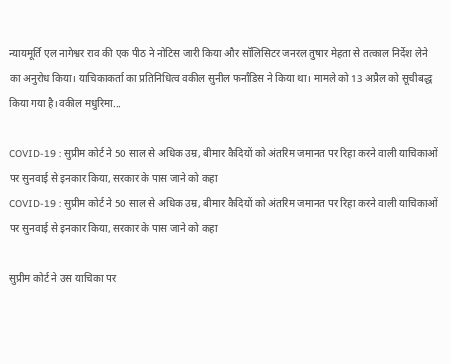न्यायमूर्ति एल नागेश्वर राव की एक पीठ ने नोटिस जारी किया और सॉलिसिटर जनरल तुषार मेहता से तत्काल निर्देश लेने का अनुरोध किया। याचिकाकर्ता का प्रतिनिधित्व वकील सुनील फर्नांडिस ने किया था। मामले को 13 अप्रैल को सूचीबद्ध किया गया है।वकील मधुरिमा...

COVID-19 : सुप्रीम कोर्ट ने 50 साल से अधिक उम्र, बीमार कैदियों को अंतरिम जमानत पर रिहा करने वाली याचिकाओं पर सुनवाई से इनकार किया, सरकार के पास जाने को कहा
COVID-19 : सुप्रीम कोर्ट ने 50 साल से अधिक उम्र, बीमार कैदियों को अंतरिम जमानत पर रिहा करने वाली याचिकाओं पर सुनवाई से इनकार किया, सरकार के पास जाने को कहा

सुप्रीम कोर्ट ने उस याचिका पर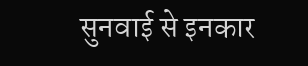सुनवाई से इनकार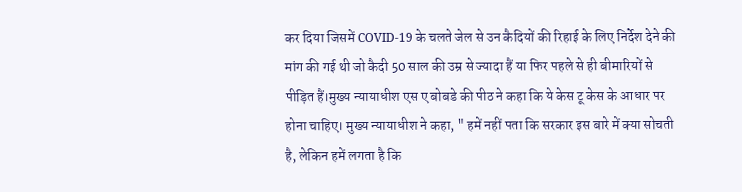कर दिया जिसमें COVID-19 के चलते जेल से उन कैदियों की रिहाई के लिए निर्देश देने की मांग की गई थी जो कैदी 50 साल की उम्र से ज्यादा हैं या फिर पहले से ही बीमारियों से पीड़ित हैं।मुख्य न्यायाधीश एस ए बोबडे की पीठ ने कहा कि ये केस टू केस के आधार पर होना चाहिए। मुख्य न्यायाधीश ने कहा, " हमें नहीं पता कि सरकार इस बारे में क्या सोचती है, लेकिन हमें लगता है कि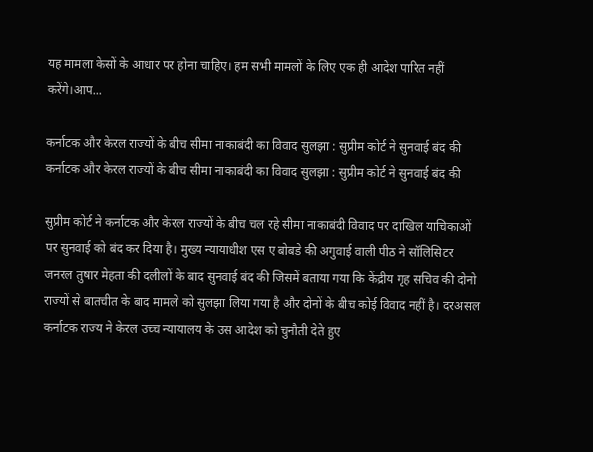यह मामला केसों के आधार पर होना चाहिए। हम सभी मामलों के लिए एक ही आदेश पारित नहीं करेंगे।आप...

कर्नाटक और केरल राज्यों के बीच सीमा नाकाबंदी का विवाद सुलझा : सुप्रीम कोर्ट ने सुनवाई बंद की
कर्नाटक और केरल राज्यों के बीच सीमा नाकाबंदी का विवाद सुलझा : सुप्रीम कोर्ट ने सुनवाई बंद की

सुप्रीम कोर्ट ने कर्नाटक और केरल राज्यों के बीच चल रहे सीमा नाकाबंदी विवाद पर दाखिल याचिकाओं पर सुनवाई को बंद कर दिया है। मुख्य न्यायाधीश एस ए बोबडे की अगुवाई वाली पीठ ने सॉलिसिटर जनरल तुषार मेहता की दलीलों के बाद सुनवाई बंद की जिसमें बताया गया कि केंद्रीय गृह सचिव की दोनो राज्यों से बातचीत के बाद मामले को सुलझा लिया गया है और दोनों के बीच कोई विवाद नहीं है। दरअसल  कर्नाटक राज्य ने केरल उच्च न्यायालय के उस आदेश को चुनौती देते हुए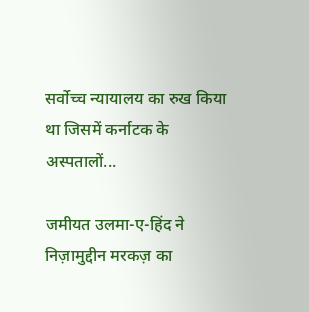सर्वोच्च न्यायालय का रुख किया था जिसमें कर्नाटक के अस्पतालों...

जमीयत उलमा-ए-हिंद ने निज़ामुद्दीन मरकज़ का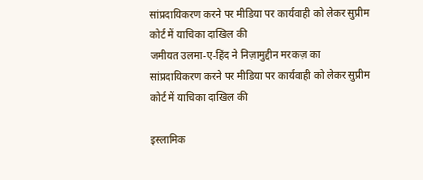सांप्रदायिकरण करने पर मीडिया पर कार्यवाही को लेकर सुप्रीम कोर्ट में याचिका दाखिल की
जमीयत उलमा-ए-हिंद ने निज़ामुद्दीन मरकज़ का सांप्रदायिकरण करने पर मीडिया पर कार्यवाही को लेकर सुप्रीम कोर्ट में याचिका दाखिल की

इस्लामिक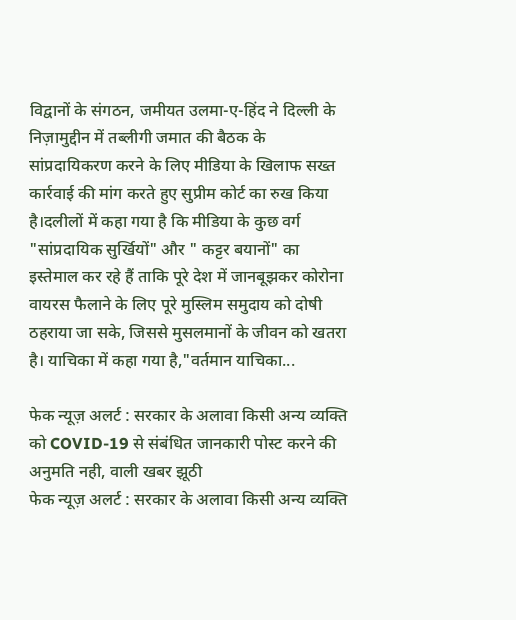विद्वानों के संगठन, जमीयत उलमा-ए-हिंद ने दिल्ली के निज़ामुद्दीन में तब्लीगी जमात की बैठक के सांप्रदायिकरण करने के लिए मीडिया के खिलाफ सख्त कार्रवाई की मांग करते हुए सुप्रीम कोर्ट का रुख किया है।दलीलों में कहा गया है कि मीडिया के कुछ वर्ग "सांप्रदायिक सुर्खियों" और " कट्टर बयानों" का इस्तेमाल कर रहे हैं ताकि पूरे देश में जानबूझकर कोरोना वायरस फैलाने के लिए पूरे मुस्लिम समुदाय को दोषी ठहराया जा सके, जिससे मुसलमानों के जीवन को खतरा है। याचिका में कहा गया है,"वर्तमान याचिका...

फेक न्यूज़ अलर्ट : सरकार के अलावा किसी अन्य व्यक्ति को COVID-19 से संबंधित जानकारी पोस्ट करने की अनुमति नही, वाली खबर झूठी
फेक न्यूज़ अलर्ट : सरकार के अलावा किसी अन्य व्यक्ति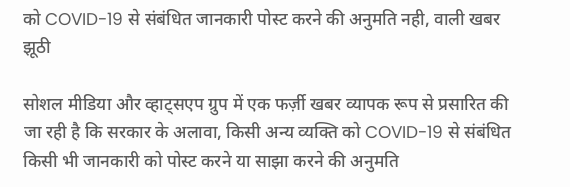को COVID-19 से संबंधित जानकारी पोस्ट करने की अनुमति नही, वाली खबर झूठी

सोशल मीडिया और व्हाट्सएप ग्रुप में एक फर्ज़ी खबर व्यापक रूप से प्रसारित की जा रही है कि सरकार के अलावा, किसी अन्य व्यक्ति को COVID-19 से संबंधित किसी भी जानकारी को पोस्ट करने या साझा करने की अनुमति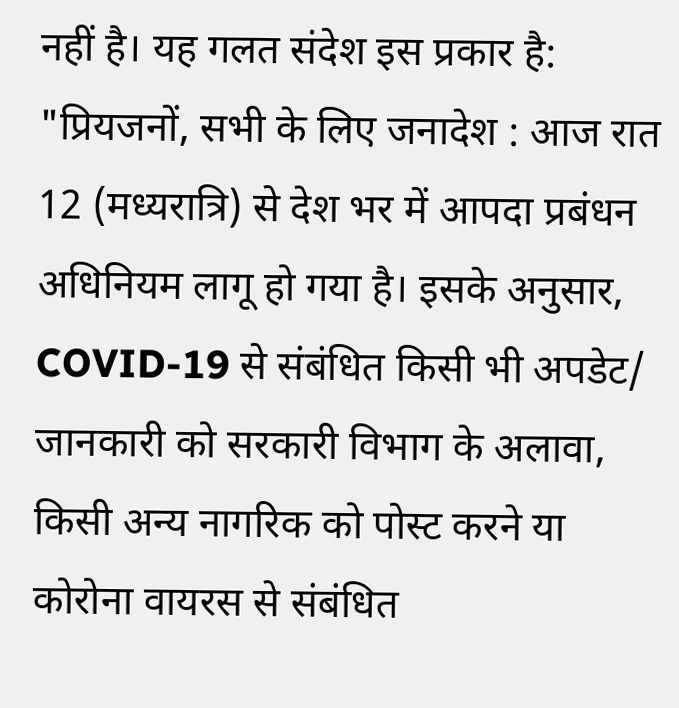नहीं है। यह गलत संदेश इस प्रकार है: "प्रियजनों, सभी के लिए जनादेश : आज रात 12 (मध्यरात्रि) से देश भर में आपदा प्रबंधन अधिनियम लागू हो गया है। इसके अनुसार, COVID-19 से संबंधित किसी भी अपडेट/ जानकारी को सरकारी विभाग के अलावा, किसी अन्य नागरिक को पोस्ट करने या कोरोना वायरस से संबंधित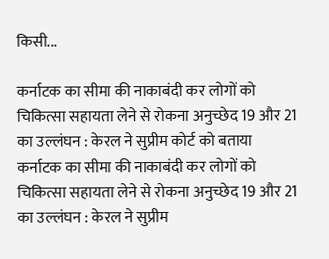किसी...

कर्नाटक का सीमा की नाकाबंदी कर लोगों को चिकित्सा सहायता लेने से रोकना अनुच्छेद 19 और 21 का उल्लंघन : केरल ने सुप्रीम कोर्ट को बताया
कर्नाटक का सीमा की नाकाबंदी कर लोगों को चिकित्सा सहायता लेने से रोकना अनुच्छेद 19 और 21 का उल्लंघन : केरल ने सुप्रीम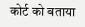कोर्ट को बताया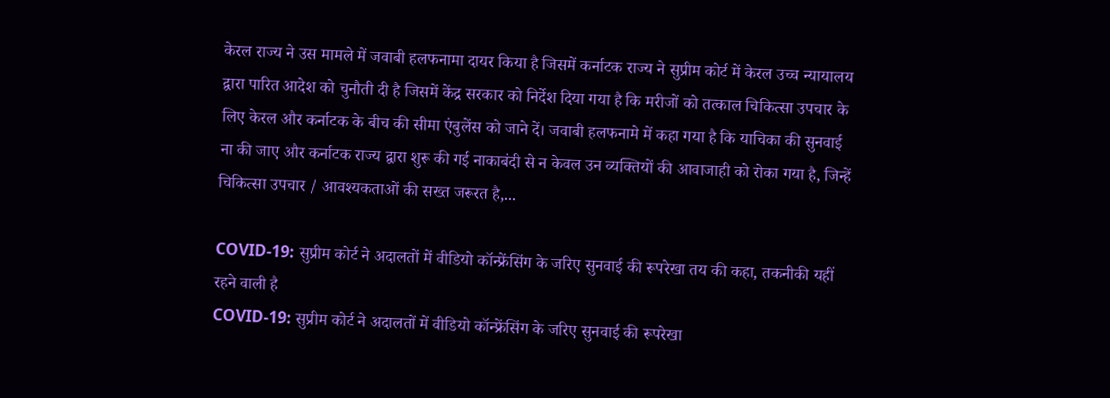केरल राज्य ने उस मामले में जवाबी हलफनामा दायर किया है जिसमें कर्नाटक राज्य ने सुप्रीम कोर्ट में केरल उच्च न्यायालय द्वारा पारित आदेश को चुनौती दी है जिसमें केंद्र सरकार को निर्देश दिया गया है कि मरीजों को तत्काल चिकित्सा उपचार के लिए केरल और कर्नाटक के बीच की सीमा एंबुलेंस को जाने दें। जवाबी हलफनामे में कहा गया है कि याचिका की सुनवाई ना की जाए और कर्नाटक राज्य द्वारा शुरू की गई नाकाबंदी से न केवल उन व्यक्तियों की आवाजाही को रोका गया है, जिन्हें चिकित्सा उपचार / आवश्यकताओं की सख्त जरूरत है,...

COVID-19: सुप्रीम कोर्ट ने अदालतों में वीडियो कॉन्फ्रेंसिंग के जरिए सुनवाई की रूपरेखा तय की कहा, तकनीकी यहीं रहने वाली है
COVID-19: सुप्रीम कोर्ट ने अदालतों में वीडियो कॉन्फ्रेंसिंग के जरिए सुनवाई की रूपरेखा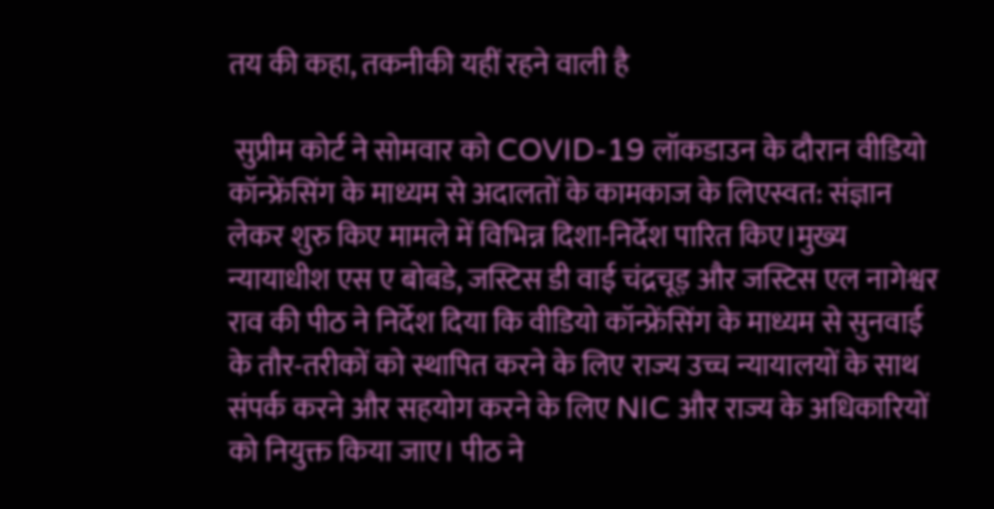तय की कहा, तकनीकी यहीं रहने वाली है

 सुप्रीम कोर्ट ने सोमवार को COVID-19 लॉकडाउन के दौरान वीडियो कॉन्फ्रेंसिंग के माध्यम से अदालतों के कामकाज के लिएस्वत: संज्ञान लेकर शुरु किए मामले में विभिन्न दिशा-निर्देश पारित किए।मुख्य न्यायाधीश एस ए बोबडे, जस्टिस डी वाई चंद्रचूड़ और जस्टिस एल नागेश्वर राव की पीठ ने निर्देश दिया कि वीडियो कॉन्फ्रेंसिंग के माध्यम से सुनवाई के तौर-तरीकों को स्थापित करने के लिए राज्य उच्च न्यायालयों के साथ संपर्क करने और सहयोग करने के लिए NIC और राज्य के अधिकारियों को नियुक्त किया जाए। पीठ ने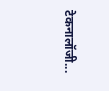टेकनालॉजी...